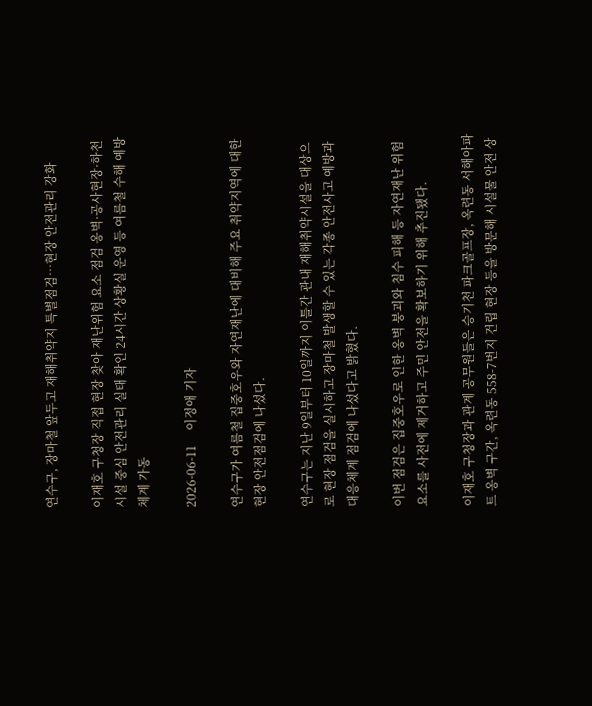연수구, 장마철 앞두고 재해취약지 특별점검…현장 안전관리 강화

이재호 구청장 직접 현장 찾아 재난위험 요소 점검 옹벽·공사현장·하천시설 중심 안전관리 실태 확인 24시간 상황실 운영 등 여름철 수해 예방체계 가동

2026-06-11     이정애 기자

연수구가 여름철 집중호우와 자연재난에 대비해 주요 취약지역에 대한 현장 안전점검에 나섰다.

연수구는 지난 9일부터 10일까지 이틀간 관내 재해취약시설을 대상으로 현장 점검을 실시하고 장마철 발생할 수 있는 각종 안전사고 예방과 대응체계 점검에 나섰다고 밝혔다.

이번 점검은 집중호우로 인한 옹벽 붕괴와 침수 피해 등 자연재난 위험요소를 사전에 제거하고 주민 안전을 확보하기 위해 추진됐다.

이재호 구청장과 관계 공무원들은 승기천 파크골프장, 옥련동 서해아파트 옹벽 구간, 옥련동 558-7번지 건립 현장 등을 방문해 시설물 안전 상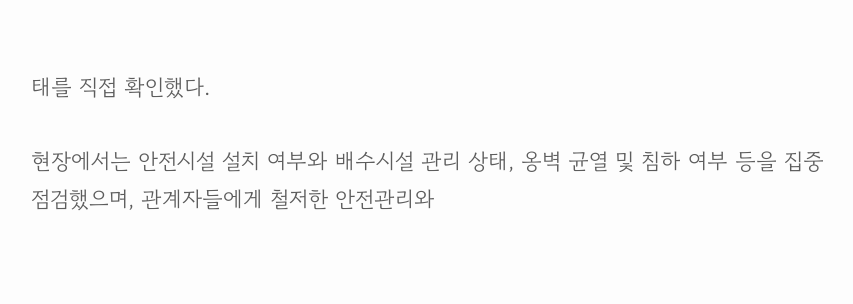태를 직접 확인했다.

현장에서는 안전시설 설치 여부와 배수시설 관리 상태, 옹벽 균열 및 침하 여부 등을 집중 점검했으며, 관계자들에게 철저한 안전관리와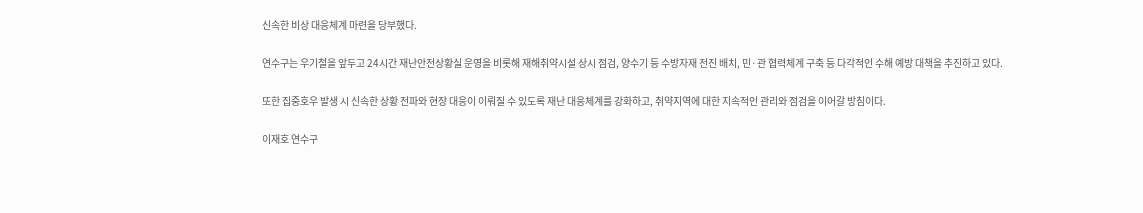신속한 비상 대응체계 마련을 당부했다.

연수구는 우기철을 앞두고 24시간 재난안전상황실 운영을 비롯해 재해취약시설 상시 점검, 양수기 등 수방자재 전진 배치, 민·관 협력체계 구축 등 다각적인 수해 예방 대책을 추진하고 있다.

또한 집중호우 발생 시 신속한 상황 전파와 현장 대응이 이뤄질 수 있도록 재난 대응체계를 강화하고, 취약지역에 대한 지속적인 관리와 점검을 이어갈 방침이다.

이재호 연수구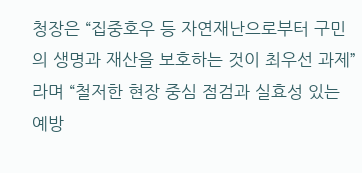청장은 “집중호우 등 자연재난으로부터 구민의 생명과 재산을 보호하는 것이 최우선 과제”라며 “철저한 현장 중심 점검과 실효성 있는 예방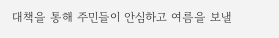대책을 통해 주민들이 안심하고 여름을 보낼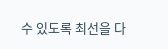수 있도록 최선을 다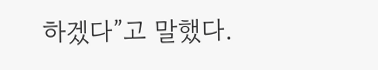하겠다”고 말했다.